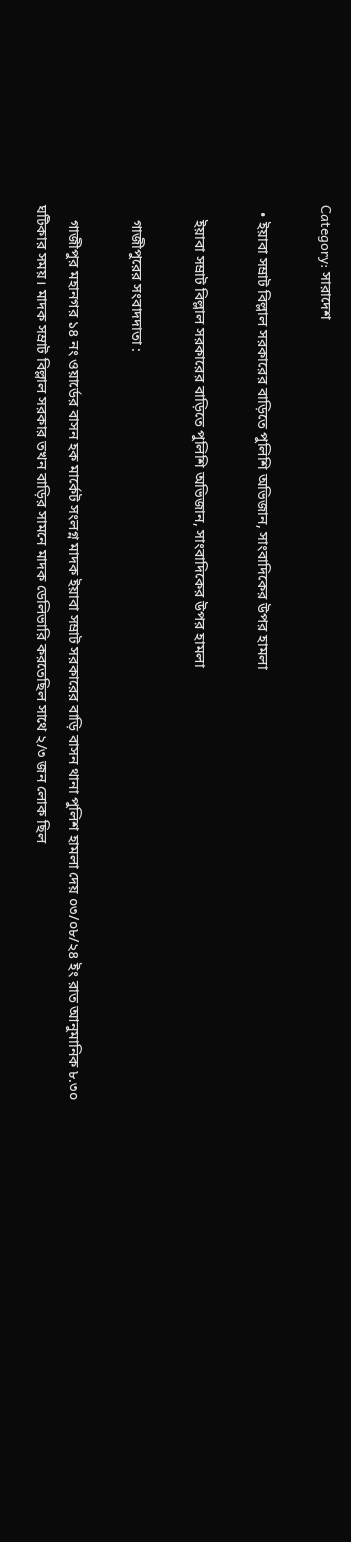Category: সারাদেশ

  • ইয়াবা সম্রাট বিল্লাল সরকারের বাড়িতে পুলিশি অভিজান, সাংবাদিকের উপর হামলা

    ইয়াবা সম্রাট বিল্লাল সরকারের বাড়িতে পুলিশি অভিজান, সাংবাদিকের উপর হামলা

    গাজীপুরের সংবাদদাতা :

    গাজীপুর মহানগর ১৪ নং ওয়ার্ডের বাসন হক মার্কেট সংলগ্ন মাদক ইয়াবা সম্রাট সরকারের বাড়ি বাসন থানা পুলিশ হামলা দেয় ০৩/০৮/২৪ ইং রাত আনুমানিক ৮.৩০ ঘটিকার সময়। মাদক সম্রাট বিল্লাল সরকার তখন বাড়ির সামনে মাদক ডেলিভারি করতেছিল সাথে ২/৩ জন লোক ছিল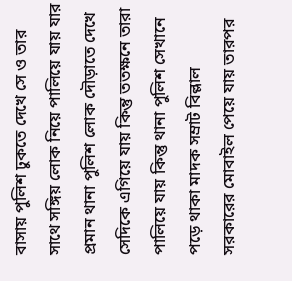বাসায় পুলিশ ঢুকতে দেখে সে ও তার সাথে সঙ্গিয় লোক নিয়ে পালিয়ে যায় যার প্রমান থানা পুলিশ লোক দৌড়াতে দেখে সেদিকে এগিয়ে যায় কিন্তু ততক্ষনে তারা পালিয়ে যায় কিন্তু থানা পুলিশ সেখানে পড়ে থাকা মাদক সম্রাট বিল্লাল সরকারের মোবাইল পেয়ে যায় তারপর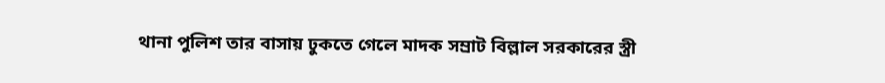থানা পুলিশ তার বাসায় ঢুকতে গেলে মাদক সম্রাট বিল্লাল সরকারের স্ত্রী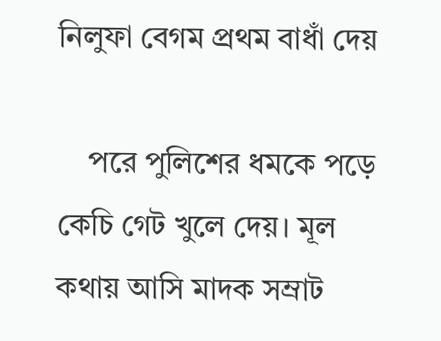নিলুফা বেগম প্রথম বাধাঁ দেয়

    পরে পুলিশের ধমকে পড়ে কেচি গেট খুলে দেয়। মূল কথায় আসি মাদক সম্রাট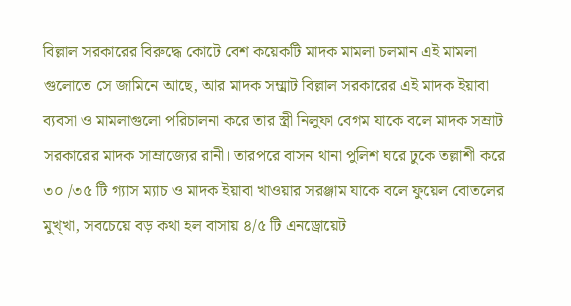বিল্লাল সরকারের বিরুদ্ধে কোটে বেশ কয়েকটি মাদক মামলা চলমান এই মামলা গুলোতে সে জামিনে আছে, আর মাদক সম্ম্রাট বিল্লাল সরকারের এই মাদক ইয়াবা ব্যবসা ও মামলাগুলো পরিচালনা করে তার স্ত্রী নিলুফা বেগম যাকে বলে মাদক সম্রাট সরকারের মাদক সাম্রাজ্যের রানী। তারপরে বাসন থানা পুলিশ ঘরে ঢুকে তল্লাশী করে ৩০ /৩৫ টি গ্যাস ম্যাচ ও মাদক ইয়াবা খাওয়ার সরঞ্জাম যাকে বলে ফুয়েল বোতলের মুখ্খা, সবচেয়ে বড় কথা হল বাসায় ৪/৫ টি এনড্রোয়েট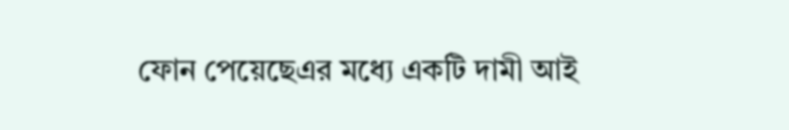ফোন পেয়েছেএর মধ্যে একটি দামী আই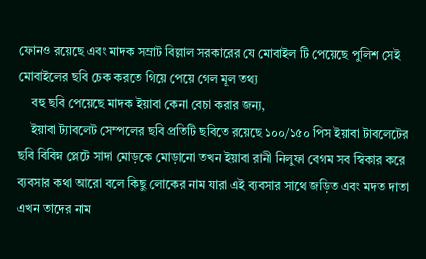ফোনও রয়েছে এবং মাদক সম্রাট বিল্লাল সরকারের যে মোবাইল টি পেয়েছে পুলিশ সেই মোবাইলের ছবি চেক করতে গিয়ে পেয়ে গেল মূল তথ্য
    বহু ছবি পেয়েছে মাদক ইয়াবা কেনা বেচা করার জন্য,
    ইয়াবা ট্যাবলেট সেম্পলের ছবি প্রতিটি ছবিতে রয়েছে ১০০/১৫০ পিস ইয়াবা টাবলেটের ছবি বিবিম্ন প্লেটে সাদা মোড়কে মোড়ানো তখন ইয়াবা রানী নিলুফা বেগম সব স্বিকার করে ব্যবসার কথা আরো বলে কিছু লোকের নাম যারা এই ব্যবসার সাথে জড়িত এবং মদত দাতা এখন তাদের নাম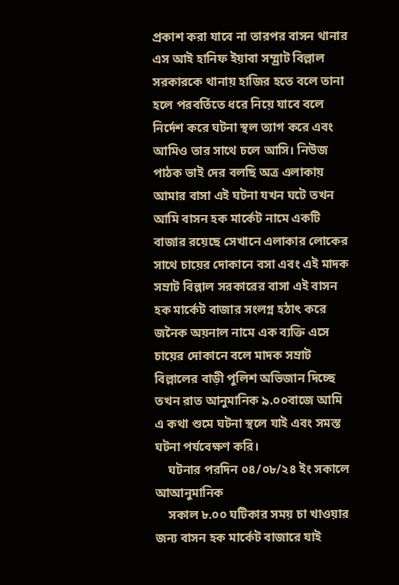প্রকাশ করা যাবে না তারপর বাসন থানার এস আই হানিফ ইয়াবা সম্ম্রাট বিল্লাল সরকারকে থানায় হাজির হতে বলে তানা হলে পরবর্তিতে ধরে নিয়ে যাবে বলে নির্দেশ করে ঘটনা স্থল ত্যাগ করে এবং আমিও তার সাথে চলে আসি। নিউজ পাঠক ভাই দের বলছি অত্র এলাকায় আমার বাসা এই ঘটনা যখন ঘটে তখন আমি বাসন হক মার্কেট নামে একটি বাজার রয়েছে সেখানে এলাকার লোকের সাথে চায়ের দোকানে বসা এবং এই মাদক সম্রাট বিল্লাল সরকারের বাসা এই বাসন হক মার্কেট বাজার সংলগ্ন হঠাৎ করে জনৈক অয়নাল নামে এক ব্যক্তি এসে চায়ের দোকানে বলে মাদক সম্রাট বিল্লালের বাড়ী পুলিশ অভিজান দিচ্ছে তখন রাত আনুমানিক ৯.০০বাজে আমি এ কথা শুমে ঘটনা স্থলে যাই এবং সমস্ত ঘটনা পর্যবেক্ষণ করি।
    ঘটনার পরদিন ০৪/০৮/২৪ ইং সকালে আআনুমানিক
    সকাল ৮.০০ ঘটিকার সময় চা খাওয়ার জন্য বাসন হক মার্কেট বাজারে যাই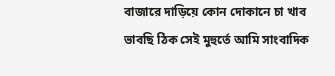বাজারে দাড়িয়ে কোন দোকানে চা খাব ভাবছি ঠিক সেই মুহুর্তে আমি সাংবাদিক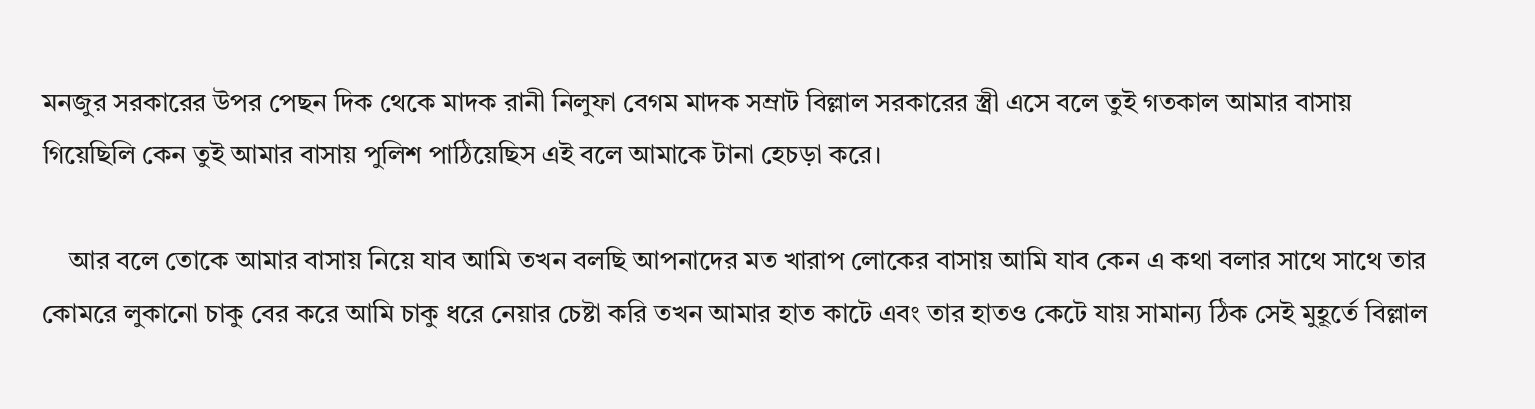মনজুর সরকারের উপর পেছন দিক থেকে মাদক রানী নিলুফা বেগম মাদক সম্রাট বিল্লাল সরকারের স্ত্রী এসে বলে তুই গতকাল আমার বাসায় গিয়েছিলি কেন তুই আমার বাসায় পুলিশ পাঠিয়েছিস এই বলে আমাকে টানা হেচড়া করে।

    আর বলে তোকে আমার বাসায় নিয়ে যাব আমি তখন বলছি আপনাদের মত খারাপ লোকের বাসায় আমি যাব কেন এ কথা বলার সাথে সাথে তার কোমরে লুকানো চাকু বের করে আমি চাকু ধরে নেয়ার চেষ্টা করি তখন আমার হাত কাটে এবং তার হাতও কেটে যায় সামান্য ঠিক সেই মুহূর্তে বিল্লাল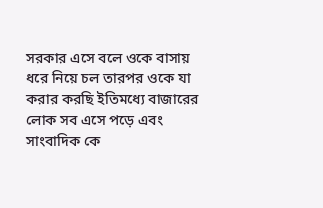সরকার এসে বলে ওকে বাসায় ধরে নিয়ে চল তারপর ওকে যা করার করছি ইতিমধ্যে বাজারের লোক সব এসে পড়ে এবং সাংবাদিক কে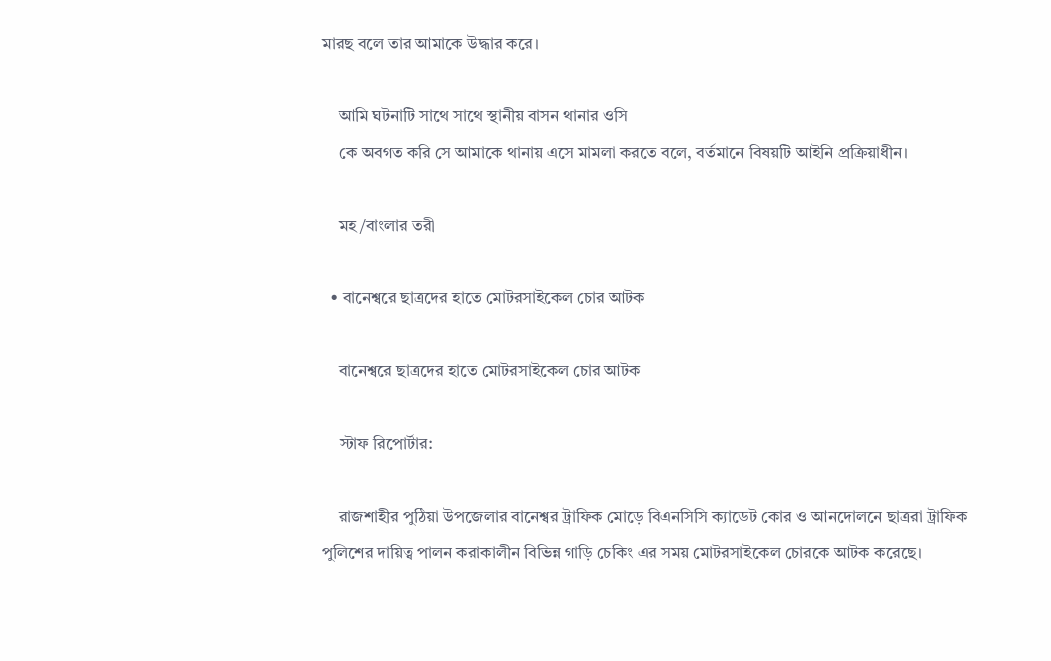মারছ বলে তার আমাকে উদ্ধার করে।

    আমি ঘটনাটি সাথে সাথে স্থানীয় বাসন থানার ওসি
    কে অবগত করি সে আমাকে থানায় এসে মামলা করতে বলে, বর্তমানে বিষয়টি আইনি প্রক্রিয়াধীন।

    মহ/বাংলার তরী

  • বানেশ্বরে ছাত্রদের হাতে মোটরসাইকেল চোর আটক

    বানেশ্বরে ছাত্রদের হাতে মোটরসাইকেল চোর আটক

    স্টাফ রিপোর্টার:

    রাজশাহীর পুঠিয়া উপজেলার বানেশ্বর ট্রাফিক মোড়ে বিএনসিসি ক্যাডেট কোর ও আনদোলনে ছাত্ররা ট্রাফিক পুলিশের দায়িত্ব পালন করাকালীন বিভিন্ন গাড়ি চেকিং এর সময় মোটরসাইকেল চোরকে আটক করেছে।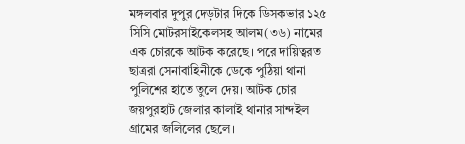মঙ্গলবার দুপুর দেড়টার দিকে ডিসকভার ১২৫ সিসি মোটরসাইকেলসহ আলম(৩৬) নামের এক চোরকে আটক করেছে। পরে দায়িত্বরত ছাত্ররা সেনাবাহিনীকে ডেকে পুঠিয়া থানা পুলিশের হাতে তুলে দেয়। আটক চোর জয়পুরহাট জেলার কালাই থানার সান্দইল গ্রামের জলিলের ছেলে।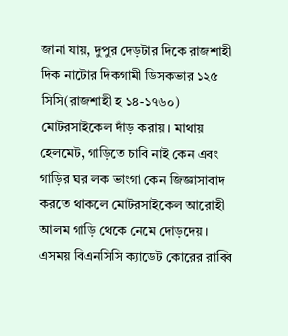জানা যায়, দুপুর দেড়টার দিকে রাজশাহী দিক নাটোর দিকগামী ডিসকভার ১২৫ সিসি(রাজশাহী হ ১৪-১৭৬০) মোটরসাইকেল দাঁড় করায়। মাথায় হেলমেট, গাড়িতে চাবি নাই কেন এবং গাড়ির ঘর লক ভাংগা কেন জিজ্ঞাসাবাদ করতে থাকলে মোটরসাইকেল আরোহী আলম গাড়ি থেকে নেমে দোড়দেয়। এসময় বিএনসিসি ক্যাডেট কোরের রাব্বি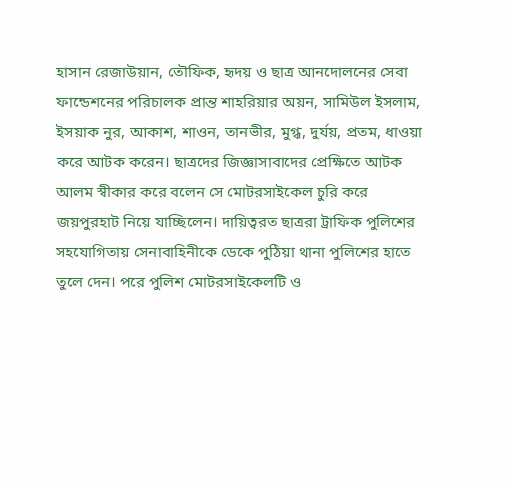হাসান রেজাউয়ান, তৌফিক, হৃদয় ও ছাত্র আনদোলনের সেবা ফান্ডেশনের পরিচালক প্রান্ত শাহরিয়ার অয়ন, সামিউল ইসলাম, ইসয়াক নুর, আকাশ, শাওন, তানভীর, মুগ্ধ, দুর্যয়, প্রতম, ধাওয়া করে আটক করেন। ছাত্রদের জিজ্ঞাসাবাদের প্রেক্ষিতে আটক আলম স্বীকার করে বলেন সে মোটরসাইকেল চুরি করে জয়পুরহাট নিয়ে যাচ্ছিলেন। দায়িত্বরত ছাত্ররা ট্রাফিক পুলিশের সহযোগিতায় সেনাবাহিনীকে ডেকে পুঠিয়া থানা পুলিশের হাতে তুলে দেন। পরে পুলিশ মোটরসাইকেলটি ও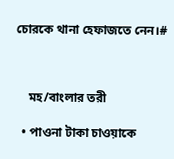চোরকে থানা হেফাজতে নেন।#



    মহ/বাংলার তরী

  • পাওনা টাকা চাওয়াকে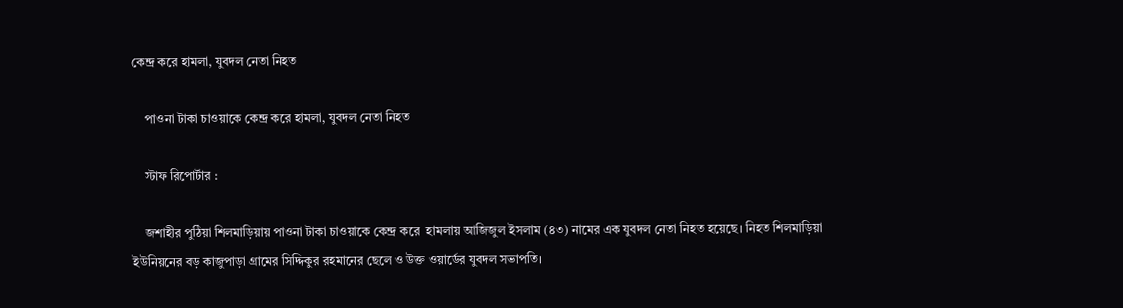কেন্দ্র করে হামলা, যুবদল নেতা নিহত

    পাওনা টাকা চাওয়াকে কেন্দ্র করে হামলা, যুবদল নেতা নিহত

    স্টাফ রিপোর্টার :

    জশাহীর পুঠিয়া শিলমাড়িয়ায় পাওনা টাকা চাওয়াকে কেন্দ্র করে  হামলায় আজিজুল ইসলাম (৪৩) নামের এক যুবদল নেতা নিহত হয়েছে। নিহত শিলমাড়িয়া ইউনিয়নের বড় কাজুপাড়া গ্রামের সিদ্দিকুর রহমানের ছেলে ও উক্ত ওয়ার্ডের যুবদল সভাপতি।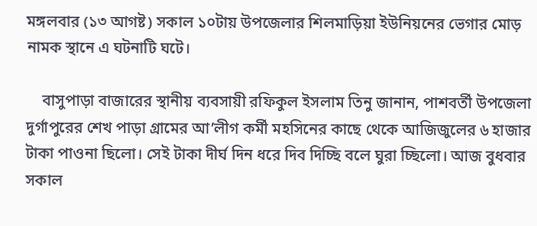মঙ্গলবার (১৩ আগষ্ট) সকাল ১০টায় উপজেলার শিলমাড়িয়া ইউনিয়নের ভেগার মোড় নামক স্থানে এ ঘটনাটি ঘটে।

    বাসুপাড়া বাজারের স্থানীয় ব্যবসায়ী রফিকুল ইসলাম তিনু জানান, পাশবর্তী উপজেলা দুর্গাপুরের শেখ পাড়া গ্রামের আ’লীগ কর্মী মহসিনের কাছে থেকে আজিজুলের ৬ হাজার টাকা পাওনা ছিলো। সেই টাকা দীর্ঘ দিন ধরে দিব দিচ্ছি বলে ঘুরা চ্ছিলো। আজ বুধবার সকাল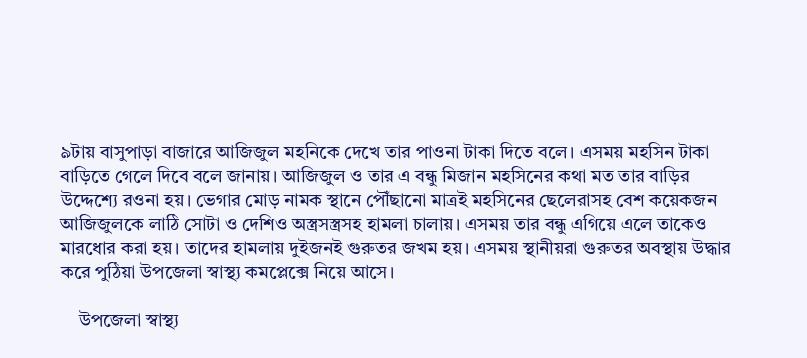৯টায় বাসুপাড়া বাজারে আজিজুল মহনিকে দেখে তার পাওনা টাকা দিতে বলে। এসময় মহসিন টাকা বাড়িতে গেলে দিবে বলে জানায়। আজিজুল ও তার এ বন্ধু মিজান মহসিনের কথা মত তার বাড়ির উদ্দেশ্যে রওনা হয়। ভেগার মোড় নামক স্থানে পৌঁছানো মাত্রই মহসিনের ছেলেরাসহ বেশ কয়েকজন আজিজুলকে লাঠি সোটা ও দেশিও অস্ত্রসস্ত্রসহ হামলা চালায়। এসময় তার বন্ধু এগিয়ে এলে তাকেও মারধোর করা হয়। তাদের হামলায় দুইজনই গুরুতর জখম হয়। এসময় স্থানীয়রা গুরুতর অবস্থায় উদ্ধার করে পুঠিয়া উপজেলা স্বাস্থ্য কমপ্লেক্সে নিয়ে আসে।

    উপজেলা স্বাস্থ্য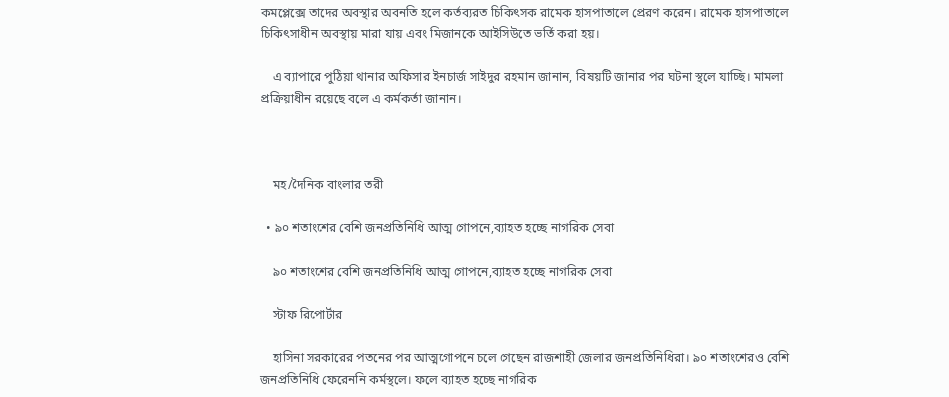কমপ্লেক্সে তাদের অবস্থার অবনতি হলে কর্তব্যরত চিকিৎসক রামেক হাসপাতালে প্রেরণ করেন। রামেক হাসপাতালে চিকিৎসাধীন অবস্থায় মারা যায় এবং মিজানকে আইসিউতে ভর্তি করা হয়।

    এ ব্যাপারে পুঠিয়া থানার অফিসার ইনচার্জ সাইদুর রহমান জানান, বিষয়টি জানার পর ঘটনা স্থলে যাচ্ছি। মামলা প্রক্রিয়াধীন রয়েছে বলে এ কর্মকর্তা জানান।



    মহ/দৈনিক বাংলার তরী

  • ৯০ শতাংশের বেশি জনপ্রতিনিধি আত্ম গোপনে,ব্যাহত হচ্ছে নাগরিক সেবা

    ৯০ শতাংশের বেশি জনপ্রতিনিধি আত্ম গোপনে,ব্যাহত হচ্ছে নাগরিক সেবা

    স্টাফ রিপোর্টার

    হাসিনা সরকারের পতনের পর আত্মগোপনে চলে গেছেন রাজশাহী জেলার জনপ্রতিনিধিরা। ৯০ শতাংশেরও বেশি জনপ্রতিনিধি ফেরেননি কর্মস্থলে। ফলে ব্যাহত হচ্ছে নাগরিক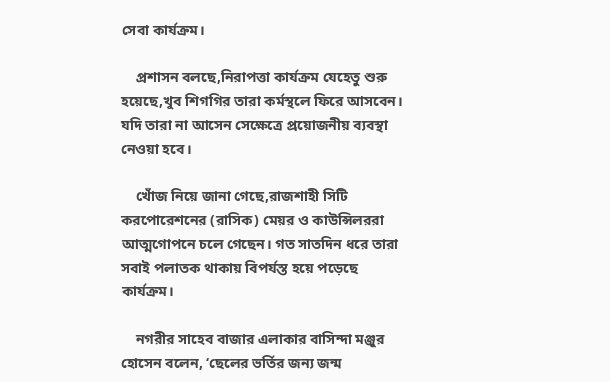সেবা কার্যক্রম।

    প্রশাসন বলছে,নিরাপত্তা কার্যক্রম যেহেতু শুরু হয়েছে,খুব শিগগির তারা কর্মস্থলে ফিরে আসবেন। যদি তারা না আসেন সেক্ষেত্রে প্রয়োজনীয় ব্যবস্থা নেওয়া হবে।

    খোঁজ নিয়ে জানা গেছে,রাজশাহী সিটি করপোরেশনের (রাসিক) মেয়র ও কাউন্সিলররা আত্মগোপনে চলে গেছেন। গত সাতদিন ধরে তারা সবাই পলাতক থাকায় বিপর্যস্ত হয়ে পড়েছে কার্যক্রম।

    নগরীর সাহেব বাজার এলাকার বাসিন্দা মঞ্জুর হোসেন বলেন, ‘ছেলের ভর্তির জন্য জন্ম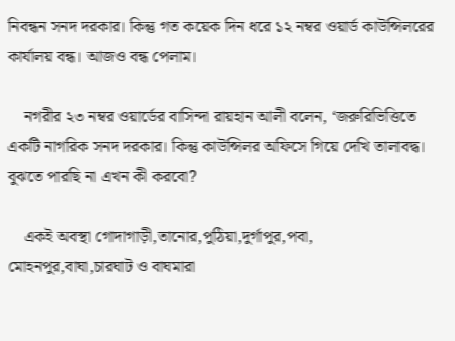নিবন্ধন সনদ দরকার। কিন্তু গত কয়েক দিন ধরে ১২ নম্বর ওয়ার্ড কাউন্সিলরের কার্যালয় বন্ধ। আজও বন্ধ পেলাম।

    নগরীর ২৩ নম্বর ওয়ার্ডের বাসিন্দা রায়হান আলী বলেন, ‘জরুরিভিত্তিতে একটি নাগরিক সনদ দরকার। কিন্তু কাউন্সিলর অফিসে গিয়ে দেখি তালাবদ্ধ। বুঝতে পারছি না এখন কী করবো?

    একই অবস্থা গোদাগাড়ী,তানোর,পুঠিয়া,দুর্গাপুর,পবা, মোহনপুর,বাঘা,চারঘাট ও বাঘমারা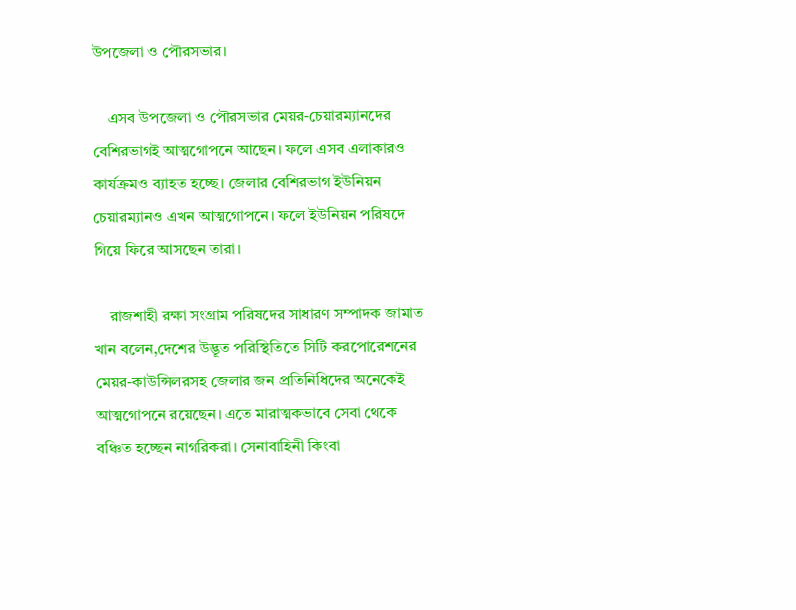উপজেলা ও পৌরসভার।

    এসব উপজেলা ও পৌরসভার মেয়র-চেয়ারম্যানদের বেশিরভাগই আত্মগোপনে আছেন। ফলে এসব এলাকারও কার্যক্রমও ব্যাহত হচ্ছে। জেলার বেশিরভাগ ইউনিয়ন চেয়ারম্যানও এখন আত্মগোপনে। ফলে ইউনিয়ন পরিষদে গিয়ে ফিরে আসছেন তারা।

    রাজশাহী রক্ষা সংগ্রাম পরিষদের সাধারণ সম্পাদক জামাত খান বলেন,দেশের উদ্ভূত পরিস্থিতিতে সিটি করপোরেশনের মেয়র-কাউন্সিলরসহ জেলার জন প্রতিনিধিদের অনেকেই আত্মগোপনে রয়েছেন। এতে মারাত্মকভাবে সেবা থেকে বঞ্চিত হচ্ছেন নাগরিকরা। সেনাবাহিনী কিংবা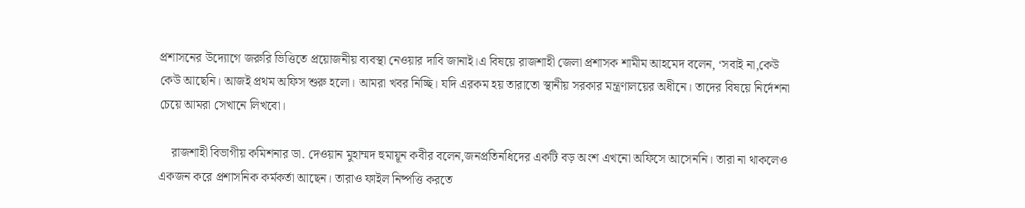প্রশাসনের উদ্যোগে জরুরি ভিত্তিতে প্রয়োজনীয় ব্যবস্থা নেওয়ার দাবি জানাই।এ বিষয়ে রাজশাহী জেলা প্রশাসক শামীম আহমেদ বলেন, ‘সবাই না,কেউ কেউ আছেনি। আজই প্রথম অফিস শুরু হলো। আমরা খবর নিচ্ছি। যদি এরকম হয় তারাতো স্থানীয় সরকার মন্ত্রণালয়ের অধীনে। তাদের বিষয়ে নির্দেশনা চেয়ে আমরা সেখানে লিখবো।

    রাজশাহী বিভাগীয় কমিশনার ডা. দেওয়ান মুহাম্মদ হুমায়ূন কবীর বলেন,জনপ্রতিনধিদের একটি বড় অংশ এখনো অফিসে আসেননি। তারা না থাকলেও একজন করে প্রশাসনিক কর্মকর্তা আছেন। তারাও ফাইল নিষ্পত্তি করতে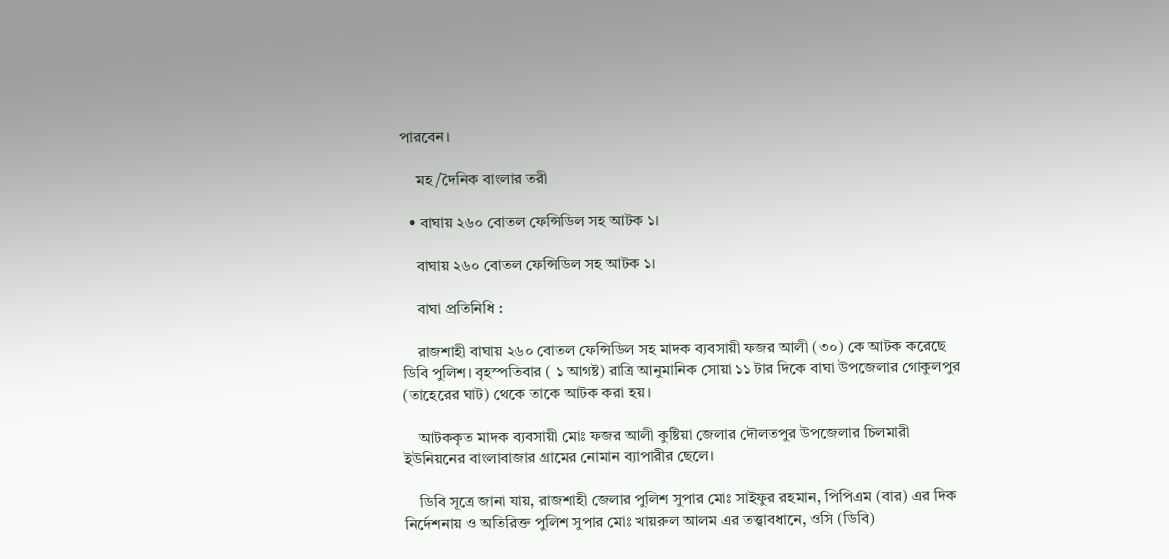পারবেন।

    মহ/দৈনিক বাংলার তরী

  • বাঘায় ২৬০ বোতল ফেন্সিডিল সহ আটক ১।

    বাঘায় ২৬০ বোতল ফেন্সিডিল সহ আটক ১।

    বাঘা প্রতিনিধি :

    রাজশাহী বাঘায় ২৬০ বোতল ফেন্সিডিল সহ মাদক ব্যবসায়ী ফজর আলী (৩০) কে আটক করেছে ডিবি পুলিশ। বৃহস্পতিবার ( ১ আগষ্ট) রাত্রি আনুমানিক সোয়া ১১ টার দিকে বাঘা উপজেলার গোকুলপুর (তাহেরের ঘাট) থেকে তাকে আটক করা হয়।

    আটককৃত মাদক ব্যবসায়ী মোঃ ফজর আলী কুষ্টিয়া জেলার দৌলতপুর উপজেলার চিলমারী ইউনিয়নের বাংলাবাজার গ্রামের নোমান ব্যাপারীর ছেলে।

    ডিবি সূত্রে জানা যায়, রাজশাহী জেলার পুলিশ সুপার মোঃ সাইফুর রহমান, পিপিএম (বার) এর দিক নির্দেশনায় ও অতিরিক্ত পুলিশ সুপার মোঃ খায়রুল আলম এর তত্ত্বাবধানে, ওসি (ডিবি)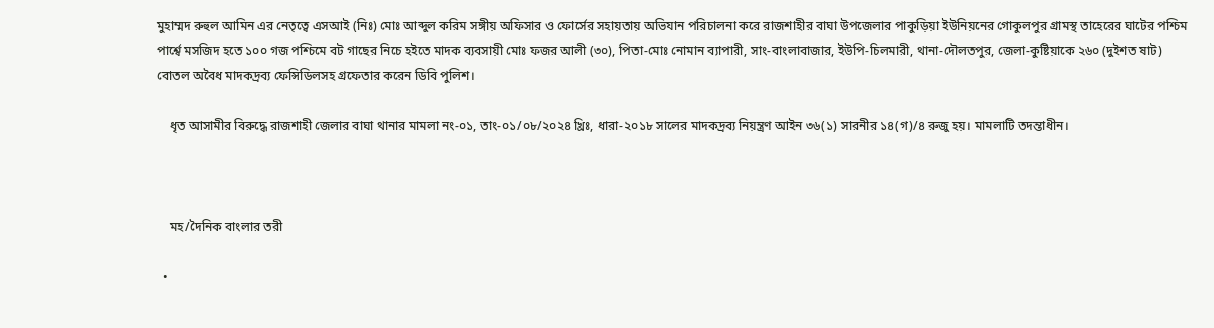মুহাম্মদ রুহুল আমিন এর নেতৃত্বে এসআই (নিঃ) মোঃ আব্দুল করিম সঙ্গীয় অফিসার ও ফোর্সের সহায়তায় অভিযান পরিচালনা করে রাজশাহীর বাঘা উপজেলার পাকুড়িয়া ইউনিয়নের গোকুলপুর গ্রামস্থ তাহেরের ঘাটের পশ্চিম পার্শ্বে মসজিদ হতে ১০০ গজ পশ্চিমে বট গাছের নিচে হইতে মাদক ব্যবসায়ী মোঃ ফজর আলী (৩০), পিতা-মোঃ নোমান ব্যাপারী, সাং-বাংলাবাজার, ইউপি-চিলমারী, থানা-দৌলতপুর, জেলা-কুষ্টিয়াকে ২৬০ (দুইশত ষাট) বোতল অবৈধ মাদকদ্রব্য ফেন্সিডিলসহ গ্রফেতার করেন ডিবি পুলিশ।

    ধৃত আসামীর বিরুদ্ধে রাজশাহী জেলার বাঘা থানার মামলা নং-০১, তাং-০১/০৮/২০২৪ খ্রিঃ, ধারা-২০১৮ সালের মাদকদ্রব্য নিয়ন্ত্রণ আইন ৩৬(১) সারনীর ১৪(গ)/৪ রুজু হয়। মামলাটি তদন্তাধীন।



    মহ/দৈনিক বাংলার তরী

  •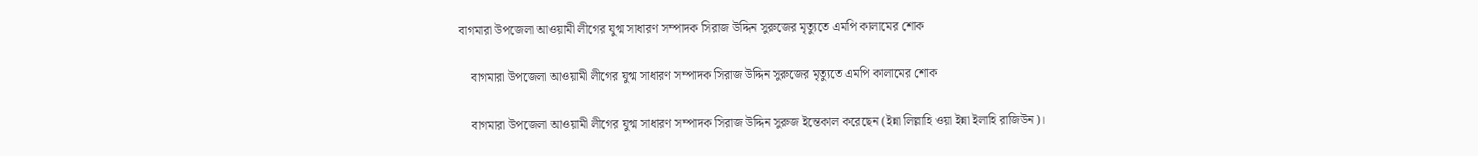বাগমারা উপজেলা আওয়ামী লীগের যুগ্ম সাধারণ সম্পাদক সিরাজ উদ্দিন সুরুজের মৃত্যুতে এমপি কালামের শোক

    বাগমারা উপজেলা আওয়ামী লীগের যুগ্ম সাধারণ সম্পাদক সিরাজ উদ্দিন সুরুজের মৃত্যুতে এমপি কালামের শোক

    বাগমারা উপজেলা আওয়ামী লীগের যুগ্ম সাধারণ সম্পাদক সিরাজ উদ্দিন সুরুজ ইন্তেকাল করেছেন (ইন্না লিল্লাহি ওয়া ইন্না ইলাহি রাজিউন)।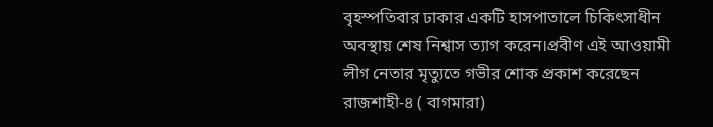বৃহস্পতিবার ঢাকার একটি হাসপাতালে চিকিৎসাধীন অবস্থায় শেষ নিশ্বাস ত্যাগ করেন।প্রবীণ এই আওয়ামী লীগ নেতার মৃত্যুতে গভীর শোক প্রকাশ করেছেন রাজশাহী-৪ ( বাগমারা)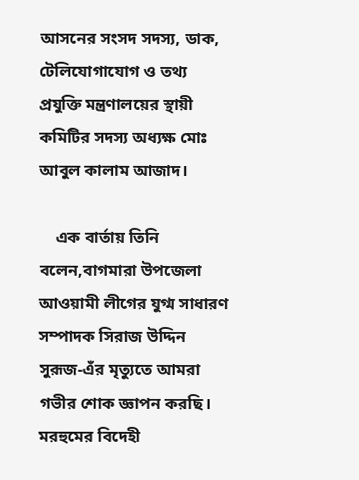আসনের সংসদ সদস্য, ডাক, টেলিযোগাযোগ ও তথ্য প্রযুক্তি মন্ত্রণালয়ের স্থায়ী কমিটির সদস্য অধ্যক্ষ মোঃ আবুল কালাম আজাদ।

    এক বার্তায় তিনি বলেন,বাগমারা উপজেলা আওয়ামী লীগের যুগ্ম সাধারণ সম্পাদক সিরাজ উদ্দিন সুরূজ-এঁর মৃত্যুতে আমরা গভীর শোক জ্ঞাপন করছি। মরহুমের বিদেহী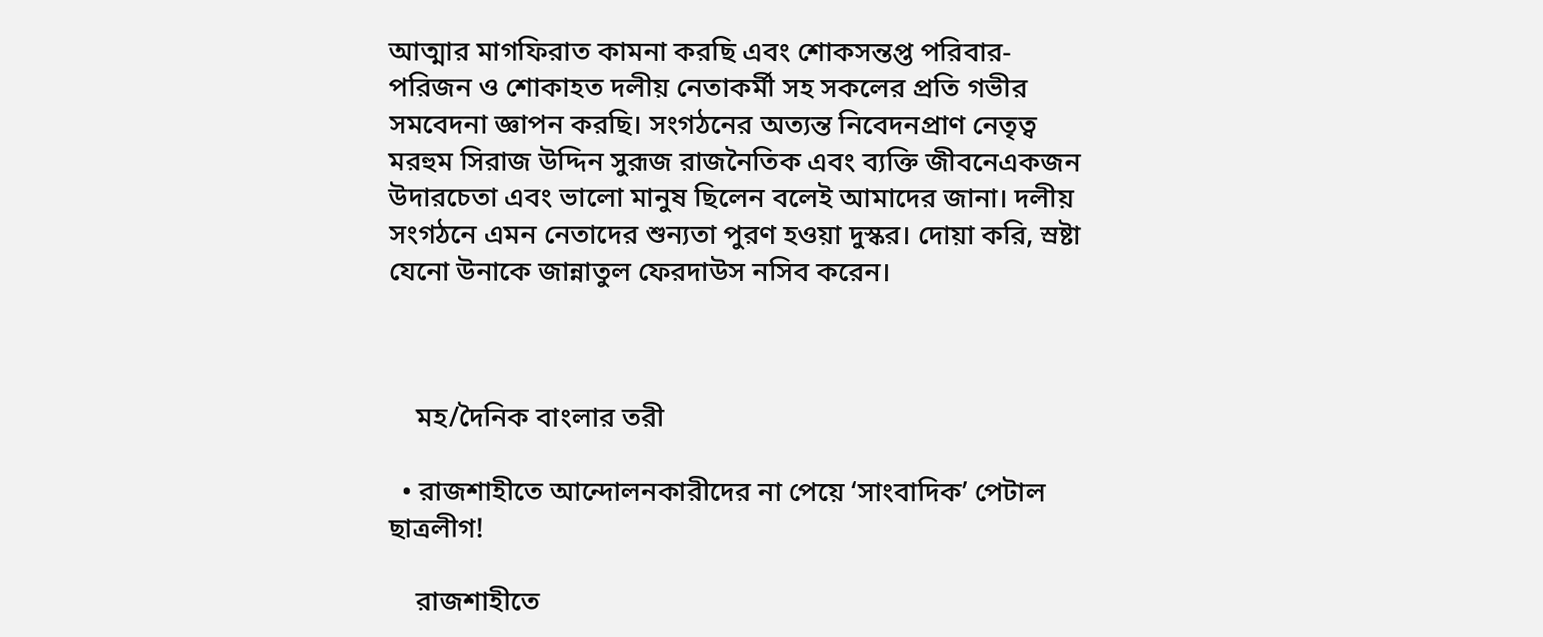আত্মার মাগফিরাত কামনা করছি এবং শোকসন্তপ্ত পরিবার-পরিজন ও শোকাহত দলীয় নেতাকর্মী সহ সকলের প্রতি গভীর সমবেদনা জ্ঞাপন করছি। সংগঠনের অত্যন্ত নিবেদনপ্রাণ নেতৃত্ব মরহুম সিরাজ উদ্দিন সুরূজ রাজনৈতিক এবং ব্যক্তি জীবনেএকজন উদারচেতা এবং ভালো মানুষ ছিলেন বলেই আমাদের জানা। দলীয় সংগঠনে এমন নেতাদের শুন্যতা পুরণ হওয়া দুস্কর। দোয়া করি, স্রষ্টা যেনো উনাকে জান্নাতুল ফেরদাউস নসিব করেন।



    মহ/দৈনিক বাংলার তরী

  • রাজশাহীতে আন্দোলনকারীদের না পেয়ে ‘সাংবাদিক’ পেটাল ছাত্রলীগ!

    রাজশাহীতে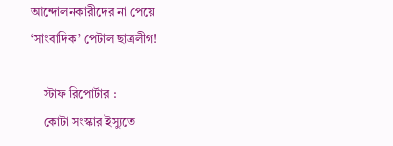আন্দোলনকারীদের না পেয়ে ‘সাংবাদিক’ পেটাল ছাত্রলীগ!

    স্টাফ রিপোর্টার :
    কোটা সংস্কার ইস্যুতে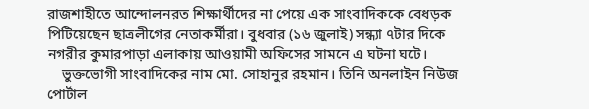রাজশাহীতে আন্দোলনরত শিক্ষার্থীদের না পেয়ে এক সাংবাদিককে বেধড়ক পিটিয়েছেন ছাত্রলীগের নেতাকর্মীরা। বুধবার (১৬ জুলাই) সন্ধ্যা ৭টার দিকে নগরীর কুমারপাড়া এলাকায় আওয়ামী অফিসের সামনে এ ঘটনা ঘটে।
    ভুক্তভোগী সাংবাদিকের নাম মো. সোহানুর রহমান। তিনি অনলাইন নিউজ পোর্টাল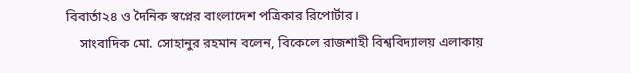বিবার্তা২৪ ও দৈনিক স্বপ্নের বাংলাদেশ পত্রিকার রিপোর্টার।
    সাংবাদিক মো. সোহানুর রহমান বলেন, বিকেলে রাজশাহী বিশ্ববিদ্যালয় এলাকায়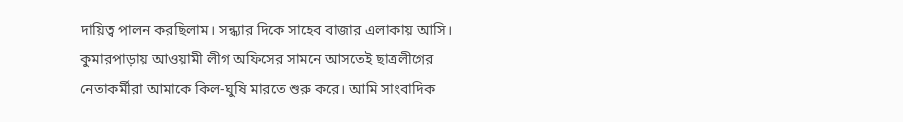দায়িত্ব পালন করছিলাম। সন্ধ্যার দিকে সাহেব বাজার এলাকায় আসি। কুমারপাড়ায় আওয়ামী লীগ অফিসের সামনে আসতেই ছাত্রলীগের নেতাকর্মীরা আমাকে কিল-ঘুষি মারতে শুরু করে। আমি সাংবাদিক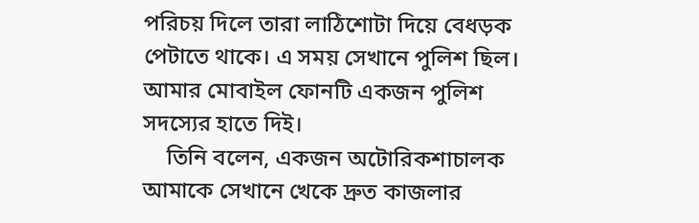পরিচয় দিলে তারা লাঠিশোটা দিয়ে বেধড়ক পেটাতে থাকে। এ সময় সেখানে পুলিশ ছিল। আমার মোবাইল ফোনটি একজন পুলিশ সদস্যের হাতে দিই।
    তিনি বলেন, একজন অটোরিকশাচালক আমাকে সেখানে খেকে দ্রুত কাজলার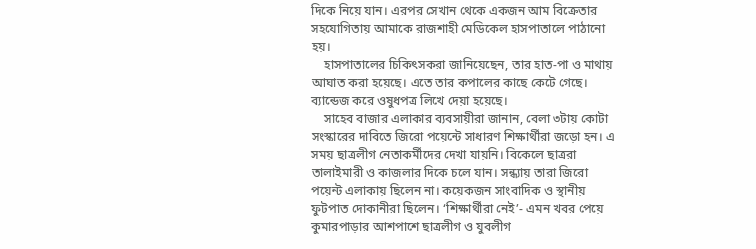দিকে নিয়ে যান। এরপর সেখান থেকে একজন আম বিক্রেতার সহযোগিতায় আমাকে রাজশাহী মেডিকেল হাসপাতালে পাঠানো হয়।
    হাসপাতালের চিকিৎসকরা জানিয়েছেন, তার হাত-পা ও মাথায় আঘাত করা হয়েছে। এতে তার কপালের কাছে কেটে গেছে। ব্যান্ডেজ করে ওষুধপত্র লিখে দেয়া হয়েছে।
    সাহেব বাজার এলাকার ব্যবসায়ীরা জানান, বেলা ৩টায় কোটা সংস্কারের দাবিতে জিরো পয়েন্টে সাধারণ শিক্ষার্থীরা জড়ো হন। এ সময় ছাত্রলীগ নেতাকর্মীদের দেখা যায়নি। বিকেলে ছাত্ররা তালাইমারী ও কাজলার দিকে চলে যান। সন্ধ্যায় তারা জিরো পয়েন্ট এলাকায় ছিলেন না। কয়েকজন সাংবাদিক ও স্থানীয় ফুটপাত দোকানীরা ছিলেন। ‘শিক্ষার্থীরা নেই’- এমন খবর পেয়ে কুমারপাড়ার আশপাশে ছাত্রলীগ ও যুবলীগ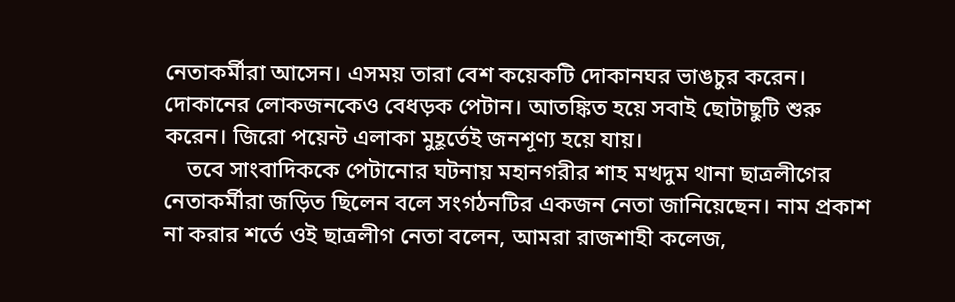নেতাকর্মীরা আসেন। এসময় তারা বেশ কয়েকটি দোকানঘর ভাঙচুর করেন। দোকানের লোকজনকেও বেধড়ক পেটান। আতঙ্কিত হয়ে সবাই ছোটাছুটি শুরু করেন। জিরো পয়েন্ট এলাকা মুহূর্তেই জনশূণ্য হয়ে যায়।
    তবে সাংবাদিককে পেটানোর ঘটনায় মহানগরীর শাহ মখদুম থানা ছাত্রলীগের নেতাকর্মীরা জড়িত ছিলেন বলে সংগঠনটির একজন নেতা জানিয়েছেন। নাম প্রকাশ না করার শর্তে ওই ছাত্রলীগ নেতা বলেন, আমরা রাজশাহী কলেজ,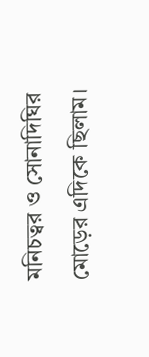মনিচত্বর ও সোনাদিঘির মোড়ের এদিকে ছিলাম।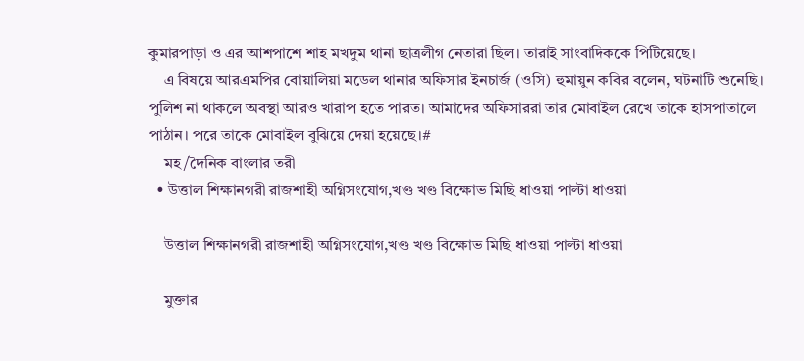কুমারপাড়া ও এর আশপাশে শাহ মখদুম থানা ছাত্রলীগ নেতারা ছিল। তারাই সাংবাদিককে পিটিয়েছে।
    এ বিষয়ে আরএমপির বোয়ালিয়া মডেল থানার অফিসার ইনচার্জ (ওসি) হুমায়ুন কবির বলেন, ঘটনাটি শুনেছি। পুলিশ না থাকলে অবস্থা আরও খারাপ হতে পারত। আমাদের অফিসাররা তার মোবাইল রেখে তাকে হাসপাতালে পাঠান। পরে তাকে মোবাইল বুঝিয়ে দেয়া হয়েছে।#
    মহ/দৈনিক বাংলার তরী
  • উত্তাল শিক্ষানগরী রাজশাহী অগ্নিসংযোগ,খণ্ড খণ্ড বিক্ষোভ মিছি ধাওয়া পাল্টা ধাওয়া

    উত্তাল শিক্ষানগরী রাজশাহী অগ্নিসংযোগ,খণ্ড খণ্ড বিক্ষোভ মিছি ধাওয়া পাল্টা ধাওয়া

    মুক্তার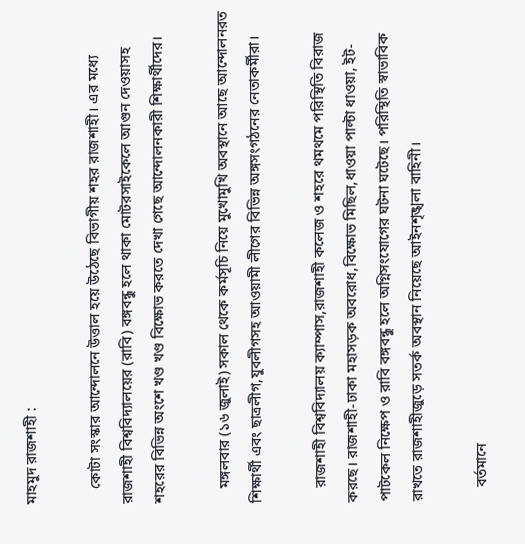মাহমুদ রাজশাহী :

    কোটা সংস্কার আন্দোলনে উত্তাল হয়ে উঠেছে বিভাগীয় শহর রাজশাহী। এর মধ্যে রাজশাহী বিশ্ববিদ্যালয়ের (রাবি) বঙ্গবন্ধু হলে থাকা মোটরসাইকেলে আগুন দেওয়াসহ শহরের বিভিন্ন অংশে খণ্ড খণ্ড বিক্ষোভ করতে দেখা গেছে আন্দোলনকারী শিক্ষার্থীদের।

    মঙ্গলবার (১৬ জুলাই) সকাল থেকে কর্মসূচি নিয়ে মুখোমুখি অবস্থানে আছে আন্দোলনরত শিক্ষার্থী এবং ছাত্রলীগ,যুবলীগসহ আওয়ামী লীগের বিভিন্ন অঙ্গসংগঠনের নেতাকর্মীরা।

    রাজশাহী বিশ্ববিদ্যালয় ক্যাম্পাস,রাজশাহী কলেজ ও শহরে থমথমে পরিস্থিতি বিরাজ করছে। রাজশাহী-ঢাকা মহাসড়ক অবরোধ,বিক্ষোভ মিছিল,ধাওয়া পাল্টা ধাওয়া, ইট-পাটকেল নিক্ষেপ ও রাবি বঙ্গবন্ধু হলে অগ্নিসংযোগের ঘটনা ঘটেছে। পরিস্থিতি স্বাভাবিক রাখতে রাজশাহীজুড়ে সতর্ক অবস্থান নিয়েছে আইনশৃঙ্খলা বাহিনী।

    বর্তমানে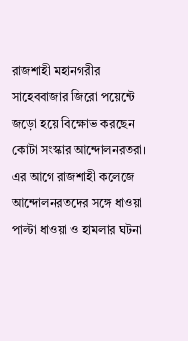রাজশাহী মহানগরীর সাহেববাজার জিরো পয়েন্টে জড়ো হয়ে বিক্ষোভ করছেন কোটা সংস্কার আন্দোলনরতরা। এর আগে রাজশাহী কলেজে আন্দোলনরতদের সঙ্গে ধাওয়া পাল্টা ধাওয়া ও হামলার ঘটনা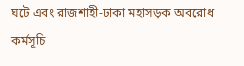ঘটে এবং রাজশাহী-ঢাকা মহাসড়ক অবরোধ কর্মসূচি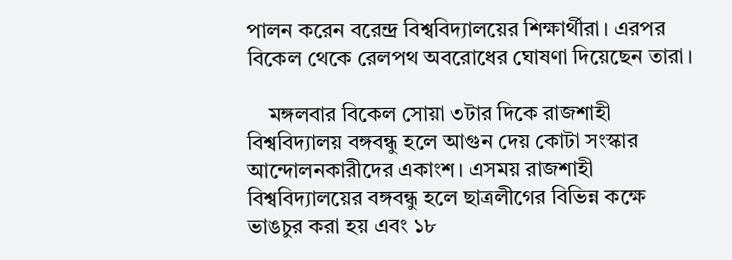পালন করেন বরেন্দ্র বিশ্ববিদ্যালয়ের শিক্ষার্থীরা। এরপর বিকেল থেকে রেলপথ অবরোধের ঘোষণা দিয়েছেন তারা।

    মঙ্গলবার বিকেল সোয়া ৩টার দিকে রাজশাহী বিশ্ববিদ্যালয় বঙ্গবন্ধু হলে আগুন দেয় কোটা সংস্কার আন্দোলনকারীদের একাংশ। এসময় রাজশাহী বিশ্ববিদ্যালয়ের বঙ্গবন্ধু হলে ছাত্রলীগের বিভিন্ন কক্ষে ভাঙচুর করা হয় এবং ১৮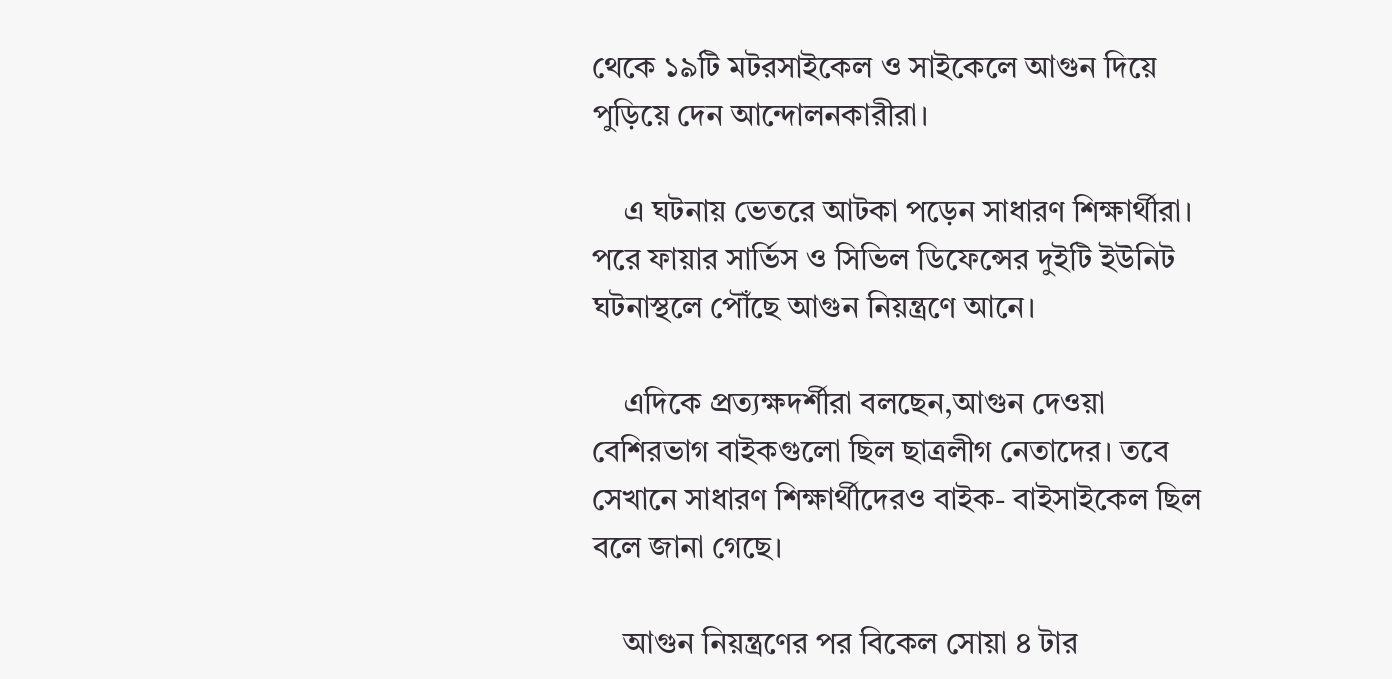থেকে ১৯টি মটরসাইকেল ও সাইকেলে আগুন দিয়ে পুড়িয়ে দেন আন্দোলনকারীরা।

    এ ঘটনায় ভেতরে আটকা পড়েন সাধারণ শিক্ষার্থীরা। পরে ফায়ার সার্ভিস ও সিভিল ডিফেন্সের দুইটি ইউনিট ঘটনাস্থলে পৌঁছে আগুন নিয়ন্ত্রণে আনে।

    এদিকে প্রত্যক্ষদর্শীরা বলছেন,আগুন দেওয়া বেশিরভাগ বাইকগুলো ছিল ছাত্রলীগ নেতাদের। তবে সেখানে সাধারণ শিক্ষার্থীদেরও বাইক- বাইসাইকেল ছিল বলে জানা গেছে।

    আগুন নিয়ন্ত্রণের পর বিকেল সোয়া ৪ টার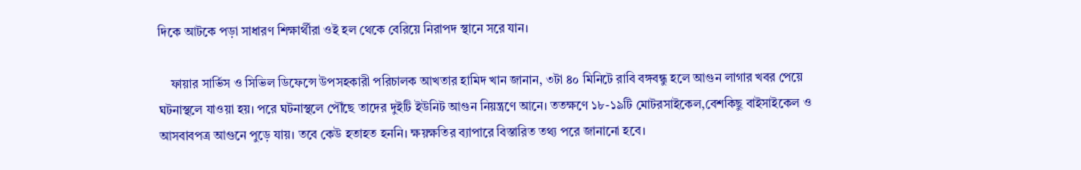দিকে আটকে পড়া সাধারণ শিক্ষার্থীরা ওই হল থেকে বেরিয়ে নিরাপদ স্থানে সরে যান।

    ফায়ার সার্ভিস ও সিভিল ডিফেন্সে উপসহকারী পরিচালক আখতার হামিদ খান জানান, ৩টা ৪০ মিনিটে রাবি বঙ্গবন্ধু হলে আগুন লাগার খবর পেয়ে ঘটনাস্থলে যাওয়া হয়। পরে ঘটনাস্থলে পৌঁছে তাদের দুইটি ইউনিট আগুন নিয়ন্ত্রণে আনে। ততক্ষণে ১৮-১৯টি মোটরসাইকেল,বেশকিছু বাইসাইকেল ও আসবাবপত্র আগুনে পুড়ে যায়। তবে কেউ হতাহত হননি। ক্ষয়ক্ষতির ব্যাপারে বিস্তারিত তথ্য পরে জানানো হবে।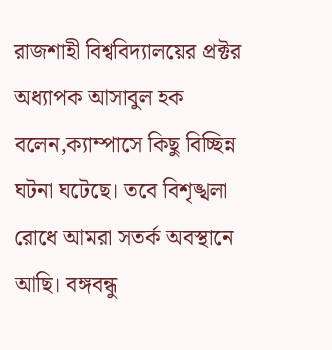রাজশাহী বিশ্ববিদ্যালয়ের প্রক্টর অধ্যাপক আসাবুল হক বলেন,ক্যাম্পাসে কিছু বিচ্ছিন্ন ঘটনা ঘটেছে। তবে বিশৃঙ্খলা রোধে আমরা সতর্ক অবস্থানে আছি। বঙ্গবন্ধু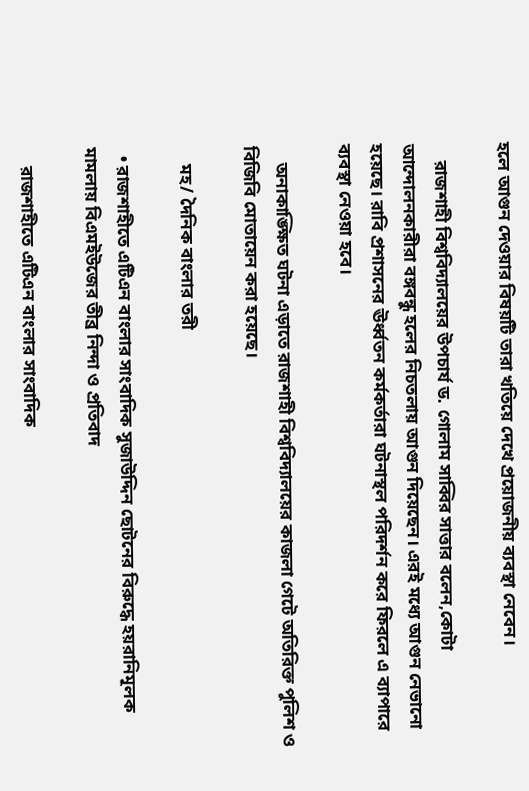হলে আগুন দেওয়ার বিষয়টি তারা খতিয়ে দেখে প্রয়োজনীয় ব্যবস্থা নেবেন।

    রাজশাহী বিশ্ববিদ্যালয়ের উপচার্য ড. গোলাম সাব্বির সাত্তার বলেন,কোটা আন্দোলনকারীরা বঙ্গবন্ধু হলের নিচতলায় আগুন দিয়েছেন। এরই মধ্যে আগুন নেভানো হয়েছে। রাবি প্রশাসনের ঊর্ধ্বতন কর্মকর্তারা ঘটনাস্থল পরিদর্শন করে ফিরলে এ ব্যাপারে ব্যবস্থা নেওয়া হবে।

    অনাকাঙ্ক্ষিত ঘটনা এড়াতে রাজশাহী বিশ্ববিদ্যালয়ের কাজলা গেটে অতিরিক্ত পুলিশ ও বিজিবি মোতায়েন করা হয়েছে।

    মহ/ দৈনিক বাংলার তরী

  • রাজশাহীতে এটিএন বাংলার সাংবাদিক সুজাউদ্দিন ছোটনের বিরুদ্ধে হয়রানিমূলক মামলায় বিএমইউজের তীব্র নিন্দা ও প্রতিবাদ

    রাজশাহীতে এটিএন বাংলার সাংবাদিক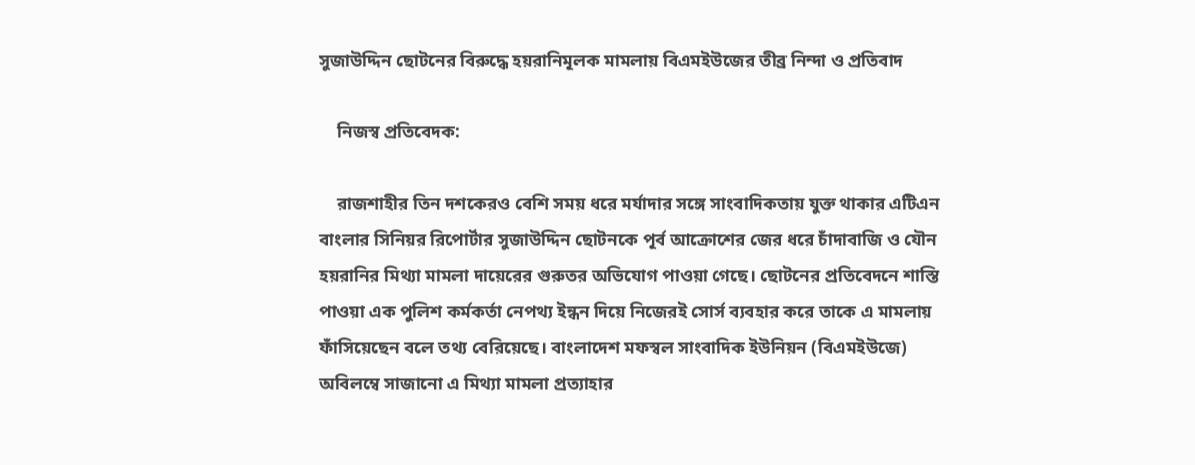সুজাউদ্দিন ছোটনের বিরুদ্ধে হয়রানিমূলক মামলায় বিএমইউজের তীব্র নিন্দা ও প্রতিবাদ

    নিজস্ব প্রতিবেদক:

    রাজশাহীর তিন দশকেরও বেশি সময় ধরে মর্যাদার সঙ্গে সাংবাদিকতায় যুক্ত থাকার এটিএন বাংলার সিনিয়র রিপোর্টার সুজাউদ্দিন ছোটনকে পূর্ব আক্রোশের জের ধরে চাঁদাবাজি ও যৌন হয়রানির মিথ্যা মামলা দায়েরের গুরুতর অভিযোগ পাওয়া গেছে। ছোটনের প্রতিবেদনে শাস্তি পাওয়া এক পুলিশ কর্মকর্তা নেপথ্য ইন্ধন দিয়ে নিজেরই সোর্স ব্যবহার করে তাকে এ মামলায় ফাঁসিয়েছেন বলে তথ্য বেরিয়েছে। বাংলাদেশ মফস্বল সাংবাদিক ইউনিয়ন (বিএমইউজে) অবিলম্বে সাজানো এ মিথ্যা মামলা প্রত্যাহার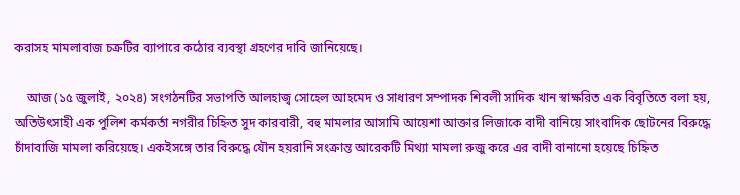করাসহ মামলাবাজ চক্রটির ব্যাপারে কঠোর ব্যবস্থা গ্রহণের দাবি জানিয়েছে।

    আজ (১৫ জুলাই, ২০২৪) সংগঠনটির সভাপতি আলহাজ্ব সোহেল আহমেদ ও সাধারণ সম্পাদক শিবলী সাদিক খান স্বাক্ষরিত এক বিবৃতিতে বলা হয়, অতিউৎসাহী এক পুলিশ কর্মকর্তা নগরীর চিহ্নিত সুদ কারবারী, বহু মামলার আসামি আয়েশা আক্তার লিজাকে বাদী বানিয়ে সাংবাদিক ছোটনের বিরুদ্ধে চাঁদাবাজি মামলা করিয়েছে। একইসঙ্গে তার বিরুদ্ধে যৌন হয়রানি সংক্রান্ত আরেকটি মিথ্যা মামলা রুজু করে এর বাদী বানানো হয়েছে চিহ্নিত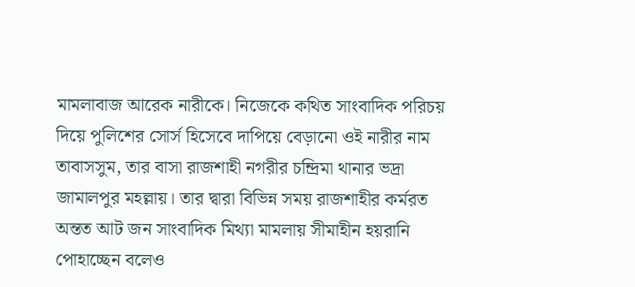মামলাবাজ আরেক নারীকে। নিজেকে কথিত সাংবাদিক পরিচয় দিয়ে পুলিশের সোর্স হিসেবে দাপিয়ে বেড়ানো ওই নারীর নাম তাবাসসুম, তার বাসা রাজশাহী নগরীর চন্দ্রিমা থানার ভদ্রা জামালপুর মহল্লায়। তার দ্বারা বিভিন্ন সময় রাজশাহীর কর্মরত অন্তত আট জন সাংবাদিক মিথ্যা মামলায় সীমাহীন হয়রানি পোহাচ্ছেন বলেও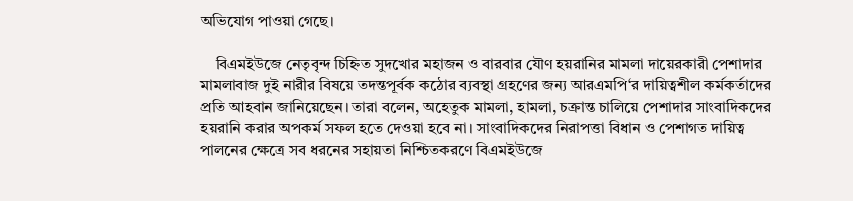অভিযোগ পাওয়া গেছে।

    বিএমইউজে নেতৃবৃন্দ চিহ্নিত সুদখোর মহাজন ও বারবার যৌণ হয়রানির মামলা দায়েরকারী পেশাদার মামলাবাজ দুই নারীর বিষয়ে তদন্তপূর্বক কঠোর ব্যবস্থা গ্রহণের জন্য আরএমপি‘র দায়িত্বশীল কর্মকর্তাদের প্রতি আহবান জানিয়েছেন। তারা বলেন, অহেতুক মামলা, হামলা, চক্রান্ত চালিয়ে পেশাদার সাংবাদিকদের হয়রানি করার অপকর্ম সফল হতে দেওয়া হবে না। সাংবাদিকদের নিরাপত্তা বিধান ও পেশাগত দায়িত্ব পালনের ক্ষেত্রে সব ধরনের সহায়তা নিশ্চিতকরণে বিএমইউজে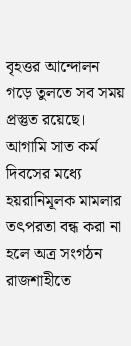বৃহত্তর আন্দোলন গড়ে তুলতে সব সময় প্রস্তুত রয়েছে। আগামি সাত কর্ম দিবসের মধ্যে হয়রানিমূলক মামলার তৎপরতা বন্ধ করা না হলে অত্র সংগঠন রাজশাহীতে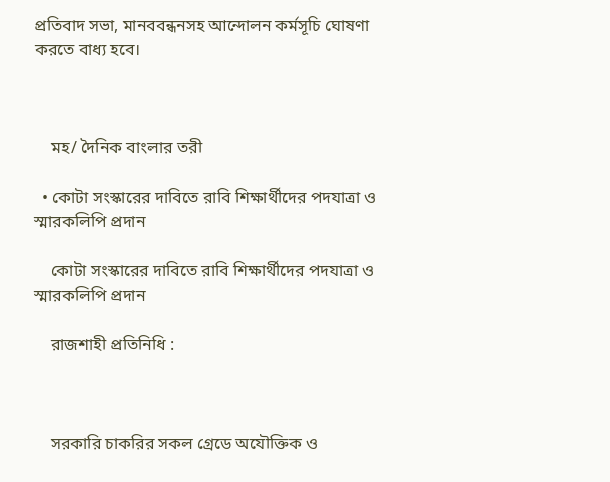প্রতিবাদ সভা, মানববন্ধনসহ আন্দোলন কর্মসূচি ঘোষণা করতে বাধ্য হবে।



    মহ/ দৈনিক বাংলার তরী

  • কোটা সংস্কারের দাবিতে রাবি শিক্ষার্থীদের পদযাত্রা ও স্মারকলিপি প্রদান

    কোটা সংস্কারের দাবিতে রাবি শিক্ষার্থীদের পদযাত্রা ও স্মারকলিপি প্রদান

    রাজশাহী প্রতিনিধি :



    সরকারি চাকরির সকল গ্রেডে অযৌক্তিক ও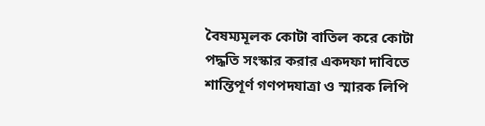বৈষম্যমূলক কোটা বাতিল করে কোটা পদ্ধতি সংস্কার করার একদফা দাবিতে শান্তিপূর্ণ গণপদযাত্রা ও স্মারক লিপি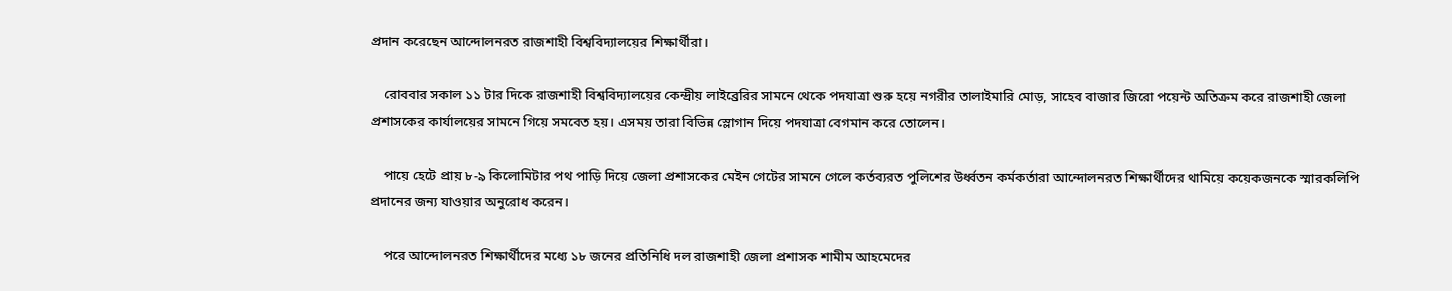প্রদান করেছেন আন্দোলনরত রাজশাহী বিশ্ববিদ্যালয়ের শিক্ষার্থীরা।

    রোববার সকাল ১১ টার দিকে রাজশাহী বিশ্ববিদ্যালয়ের কেন্দ্রীয় লাইব্রেরির সামনে থেকে পদযাত্রা শুরু হয়ে নগরীর তালাইমারি মোড়, সাহেব বাজার জিরো পয়েন্ট অতিক্রম করে রাজশাহী জেলা প্রশাসকের কার্যালয়ের সামনে গিয়ে সমবেত হয়। এসময় তারা বিভিন্ন স্লোগান দিয়ে পদযাত্রা বেগমান করে তোলেন।

    পায়ে হেটে প্রায় ৮-৯ কিলোমিটার পথ পাড়ি দিয়ে জেলা প্রশাসকের মেইন গেটের সামনে গেলে কর্তব্যরত পুলিশের উর্ধ্বতন কর্মকর্তারা আন্দোলনরত শিক্ষার্থীদের থামিয়ে কয়েকজনকে স্মারকলিপি প্রদানের জন্য যাওয়ার অনুরোধ করেন।

    পরে আন্দোলনরত শিক্ষার্থীদের মধ্যে ১৮ জনের প্রতিনিধি দল রাজশাহী জেলা প্রশাসক শামীম আহমেদের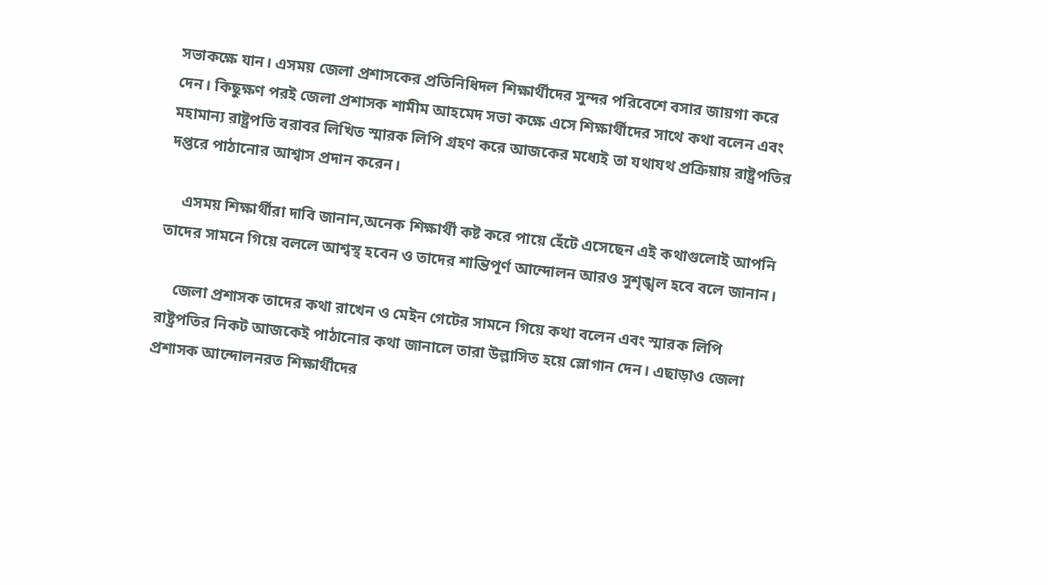সভাকক্ষে যান। এসময় জেলা প্রশাসকের প্রতিনিধিদল শিক্ষার্থীদের সুন্দর পরিবেশে বসার জায়গা করে দেন। কিছুক্ষণ পরই জেলা প্রশাসক শামীম আহমেদ সভা কক্ষে এসে শিক্ষার্থীদের সাথে কথা বলেন এবং মহামান্য রাষ্ট্রপতি বরাবর লিখিত স্মারক লিপি গ্রহণ করে আজকের মধ্যেই তা যথাযথ প্রক্রিয়ায় রাষ্ট্রপতির দপ্তরে পাঠানোর আশ্বাস প্রদান করেন।

    এসময় শিক্ষার্থীরা দাবি জানান,অনেক শিক্ষার্থী কষ্ট করে পায়ে হেঁটে এসেছেন এই কথাগুলোই আপনি তাদের সামনে গিয়ে বললে আশ্বস্থ হবেন ও তাদের শান্তিপূর্ণ আন্দোলন আরও সুশৃঙ্খল হবে বলে জানান।

    জেলা প্রশাসক তাদের কথা রাখেন ও মেইন গেটের সামনে গিয়ে কথা বলেন এবং স্মারক লিপি রাষ্ট্রপতির নিকট আজকেই পাঠানোর কথা জানালে তারা উল্লাসিত হয়ে স্লোগান দেন। এছাড়াও জেলা প্রশাসক আন্দোলনরত শিক্ষার্থীদের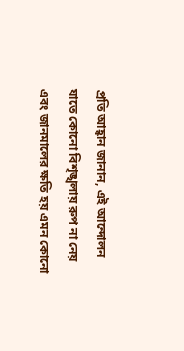প্রতি আহ্বান জানান, এই আন্দোলন যাতে কোনো বিশৃঙ্খলায় রুপ না নেয় এবং জানমালের ক্ষতি হয় এমন কোনো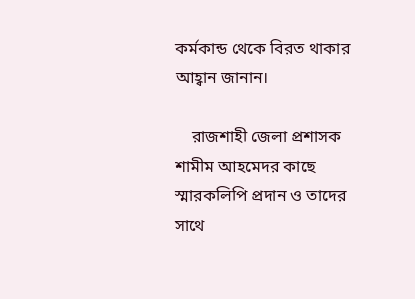কর্মকান্ড থেকে বিরত থাকার আহ্বান জানান।

    রাজশাহী জেলা প্রশাসক শামীম আহমেদর কাছে স্মারকলিপি প্রদান ও তাদের সাথে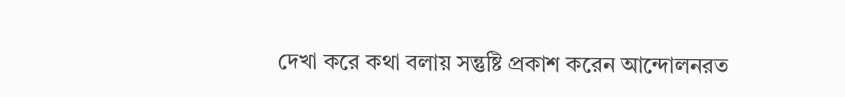দেখা করে কথা বলায় সন্তুষ্টি প্রকাশ করেন আন্দোলনরত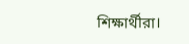শিক্ষার্থীরা।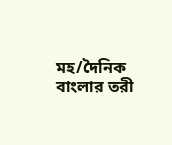মহ/দৈনিক বাংলার তরী